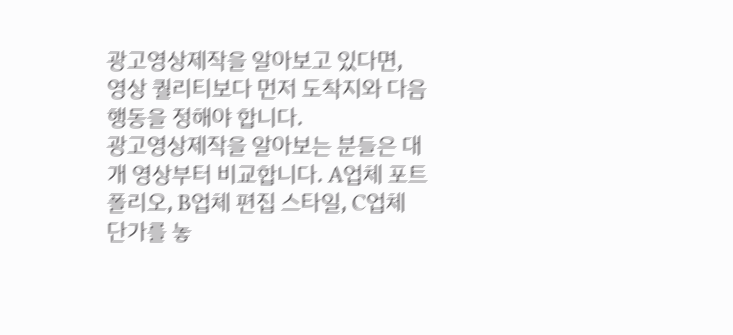광고영상제작을 알아보고 있다면,
영상 퀄리티보다 먼저 도착지와 다음 행동을 정해야 합니다.
광고영상제작을 알아보는 분들은 대개 영상부터 비교합니다. A업체 포트폴리오, B업체 편집 스타일, C업체 단가를 놓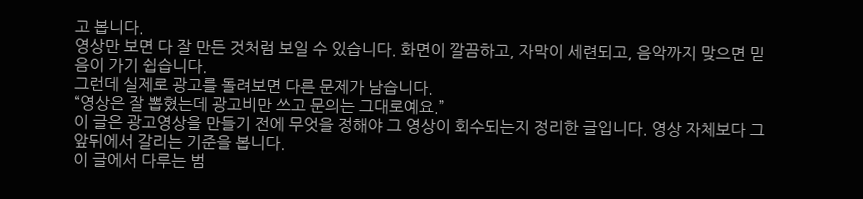고 봅니다.
영상만 보면 다 잘 만든 것처럼 보일 수 있습니다. 화면이 깔끔하고, 자막이 세련되고, 음악까지 맞으면 믿음이 가기 쉽습니다.
그런데 실제로 광고를 돌려보면 다른 문제가 남습니다.
“영상은 잘 뽑혔는데 광고비만 쓰고 문의는 그대로예요.”
이 글은 광고영상을 만들기 전에 무엇을 정해야 그 영상이 회수되는지 정리한 글입니다. 영상 자체보다 그 앞뒤에서 갈리는 기준을 봅니다.
이 글에서 다루는 범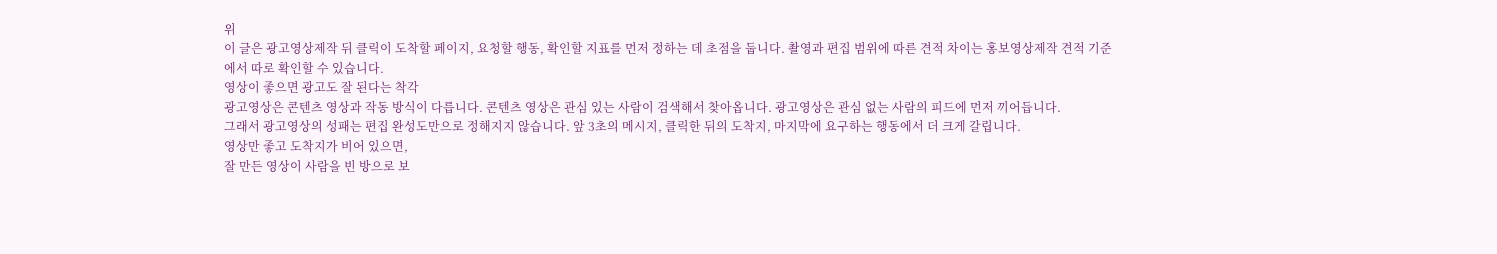위
이 글은 광고영상제작 뒤 클릭이 도착할 페이지, 요청할 행동, 확인할 지표를 먼저 정하는 데 초점을 둡니다. 촬영과 편집 범위에 따른 견적 차이는 홍보영상제작 견적 기준에서 따로 확인할 수 있습니다.
영상이 좋으면 광고도 잘 된다는 착각
광고영상은 콘텐츠 영상과 작동 방식이 다릅니다. 콘텐츠 영상은 관심 있는 사람이 검색해서 찾아옵니다. 광고영상은 관심 없는 사람의 피드에 먼저 끼어듭니다.
그래서 광고영상의 성패는 편집 완성도만으로 정해지지 않습니다. 앞 3초의 메시지, 클릭한 뒤의 도착지, 마지막에 요구하는 행동에서 더 크게 갈립니다.
영상만 좋고 도착지가 비어 있으면,
잘 만든 영상이 사람을 빈 방으로 보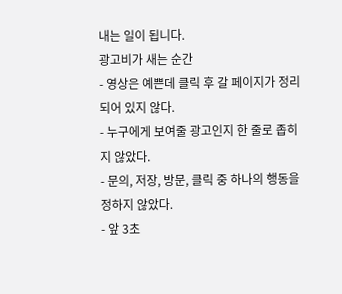내는 일이 됩니다.
광고비가 새는 순간
- 영상은 예쁜데 클릭 후 갈 페이지가 정리되어 있지 않다.
- 누구에게 보여줄 광고인지 한 줄로 좁히지 않았다.
- 문의, 저장, 방문, 클릭 중 하나의 행동을 정하지 않았다.
- 앞 3초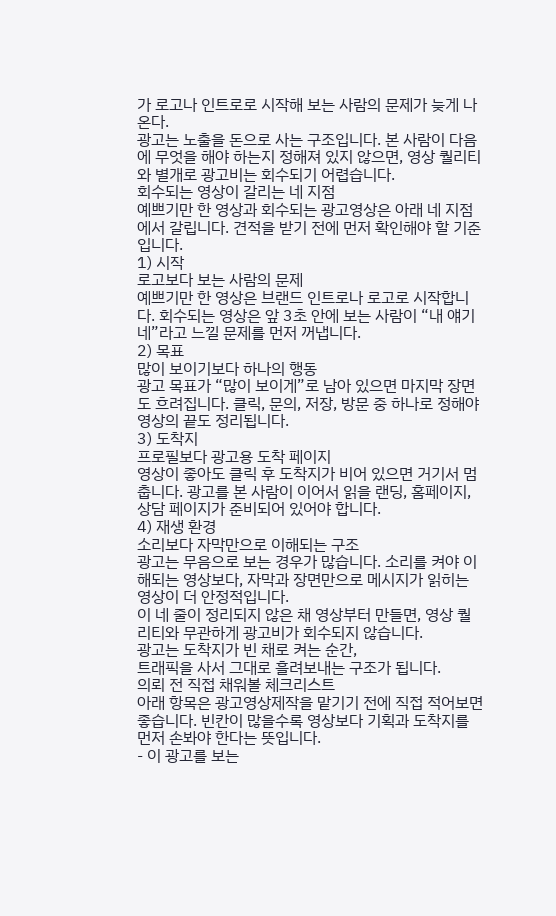가 로고나 인트로로 시작해 보는 사람의 문제가 늦게 나온다.
광고는 노출을 돈으로 사는 구조입니다. 본 사람이 다음에 무엇을 해야 하는지 정해져 있지 않으면, 영상 퀄리티와 별개로 광고비는 회수되기 어렵습니다.
회수되는 영상이 갈리는 네 지점
예쁘기만 한 영상과 회수되는 광고영상은 아래 네 지점에서 갈립니다. 견적을 받기 전에 먼저 확인해야 할 기준입니다.
1) 시작
로고보다 보는 사람의 문제
예쁘기만 한 영상은 브랜드 인트로나 로고로 시작합니다. 회수되는 영상은 앞 3초 안에 보는 사람이 “내 얘기네”라고 느낄 문제를 먼저 꺼냅니다.
2) 목표
많이 보이기보다 하나의 행동
광고 목표가 “많이 보이게”로 남아 있으면 마지막 장면도 흐려집니다. 클릭, 문의, 저장, 방문 중 하나로 정해야 영상의 끝도 정리됩니다.
3) 도착지
프로필보다 광고용 도착 페이지
영상이 좋아도 클릭 후 도착지가 비어 있으면 거기서 멈춥니다. 광고를 본 사람이 이어서 읽을 랜딩, 홈페이지, 상담 페이지가 준비되어 있어야 합니다.
4) 재생 환경
소리보다 자막만으로 이해되는 구조
광고는 무음으로 보는 경우가 많습니다. 소리를 켜야 이해되는 영상보다, 자막과 장면만으로 메시지가 읽히는 영상이 더 안정적입니다.
이 네 줄이 정리되지 않은 채 영상부터 만들면, 영상 퀄리티와 무관하게 광고비가 회수되지 않습니다.
광고는 도착지가 빈 채로 켜는 순간,
트래픽을 사서 그대로 흘려보내는 구조가 됩니다.
의뢰 전 직접 채워볼 체크리스트
아래 항목은 광고영상제작을 맡기기 전에 직접 적어보면 좋습니다. 빈칸이 많을수록 영상보다 기획과 도착지를 먼저 손봐야 한다는 뜻입니다.
- 이 광고를 보는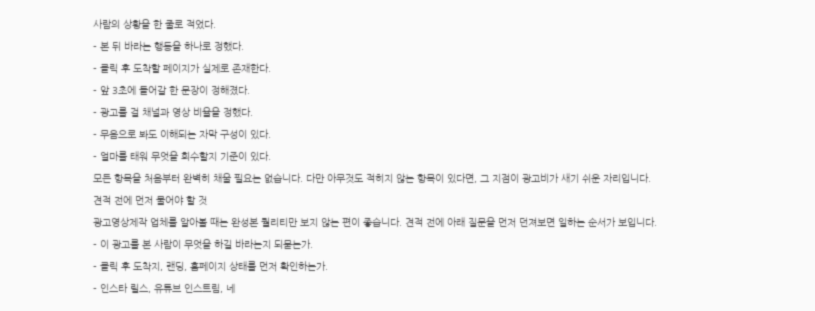사람의 상황을 한 줄로 적었다.
- 본 뒤 바라는 행동을 하나로 정했다.
- 클릭 후 도착할 페이지가 실제로 존재한다.
- 앞 3초에 들어갈 한 문장이 정해졌다.
- 광고를 걸 채널과 영상 비율을 정했다.
- 무음으로 봐도 이해되는 자막 구성이 있다.
- 얼마를 태워 무엇을 회수할지 기준이 있다.
모든 항목을 처음부터 완벽히 채울 필요는 없습니다. 다만 아무것도 적히지 않는 항목이 있다면, 그 지점이 광고비가 새기 쉬운 자리입니다.
견적 전에 먼저 물어야 할 것
광고영상제작 업체를 알아볼 때는 완성본 퀄리티만 보지 않는 편이 좋습니다. 견적 전에 아래 질문을 먼저 던져보면 일하는 순서가 보입니다.
- 이 광고를 본 사람이 무엇을 하길 바라는지 되묻는가.
- 클릭 후 도착지, 랜딩, 홈페이지 상태를 먼저 확인하는가.
- 인스타 릴스, 유튜브 인스트림, 네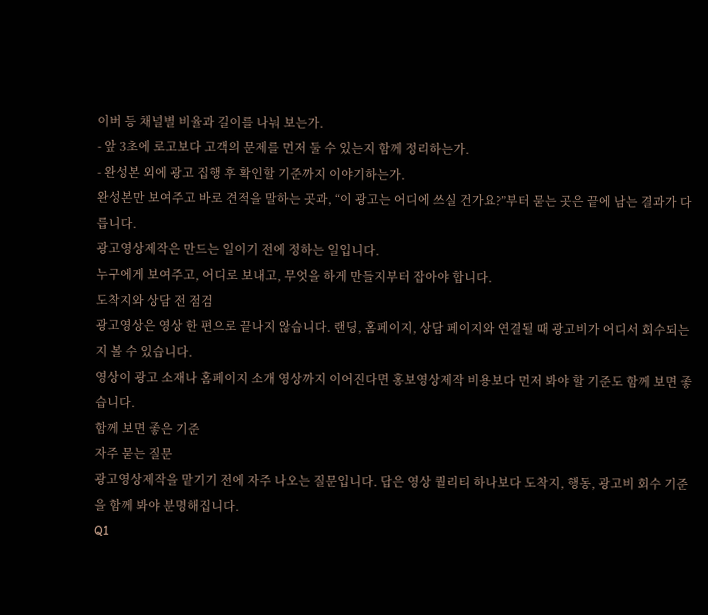이버 등 채널별 비율과 길이를 나눠 보는가.
- 앞 3초에 로고보다 고객의 문제를 먼저 둘 수 있는지 함께 정리하는가.
- 완성본 외에 광고 집행 후 확인할 기준까지 이야기하는가.
완성본만 보여주고 바로 견적을 말하는 곳과, “이 광고는 어디에 쓰실 건가요?”부터 묻는 곳은 끝에 남는 결과가 다릅니다.
광고영상제작은 만드는 일이기 전에 정하는 일입니다.
누구에게 보여주고, 어디로 보내고, 무엇을 하게 만들지부터 잡아야 합니다.
도착지와 상담 전 점검
광고영상은 영상 한 편으로 끝나지 않습니다. 랜딩, 홈페이지, 상담 페이지와 연결될 때 광고비가 어디서 회수되는지 볼 수 있습니다.
영상이 광고 소재나 홈페이지 소개 영상까지 이어진다면 홍보영상제작 비용보다 먼저 봐야 할 기준도 함께 보면 좋습니다.
함께 보면 좋은 기준
자주 묻는 질문
광고영상제작을 맡기기 전에 자주 나오는 질문입니다. 답은 영상 퀄리티 하나보다 도착지, 행동, 광고비 회수 기준을 함께 봐야 분명해집니다.
Q1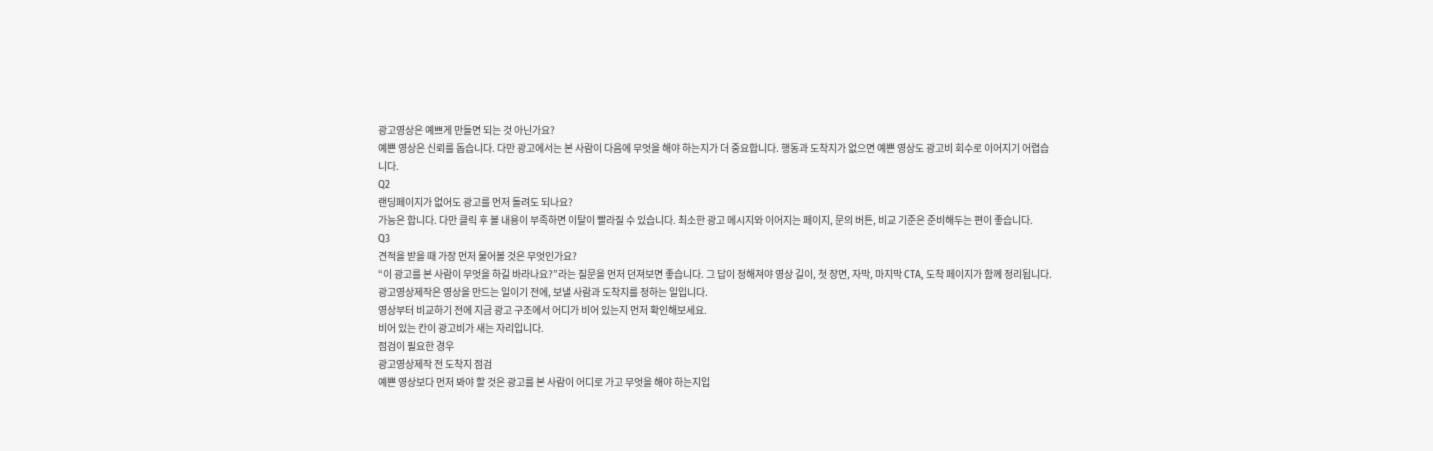광고영상은 예쁘게 만들면 되는 것 아닌가요?
예쁜 영상은 신뢰를 돕습니다. 다만 광고에서는 본 사람이 다음에 무엇을 해야 하는지가 더 중요합니다. 행동과 도착지가 없으면 예쁜 영상도 광고비 회수로 이어지기 어렵습니다.
Q2
랜딩페이지가 없어도 광고를 먼저 돌려도 되나요?
가능은 합니다. 다만 클릭 후 볼 내용이 부족하면 이탈이 빨라질 수 있습니다. 최소한 광고 메시지와 이어지는 페이지, 문의 버튼, 비교 기준은 준비해두는 편이 좋습니다.
Q3
견적을 받을 때 가장 먼저 물어볼 것은 무엇인가요?
“이 광고를 본 사람이 무엇을 하길 바라나요?”라는 질문을 먼저 던져보면 좋습니다. 그 답이 정해져야 영상 길이, 첫 장면, 자막, 마지막 CTA, 도착 페이지가 함께 정리됩니다.
광고영상제작은 영상을 만드는 일이기 전에, 보낼 사람과 도착지를 정하는 일입니다.
영상부터 비교하기 전에 지금 광고 구조에서 어디가 비어 있는지 먼저 확인해보세요.
비어 있는 칸이 광고비가 새는 자리입니다.
점검이 필요한 경우
광고영상제작 전 도착지 점검
예쁜 영상보다 먼저 봐야 할 것은 광고를 본 사람이 어디로 가고 무엇을 해야 하는지입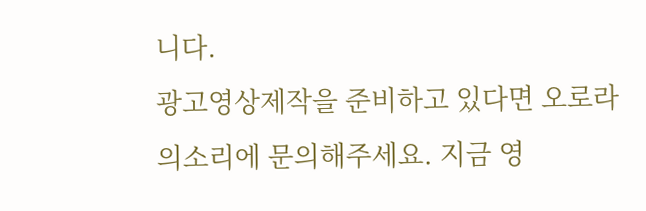니다.
광고영상제작을 준비하고 있다면 오로라의소리에 문의해주세요. 지금 영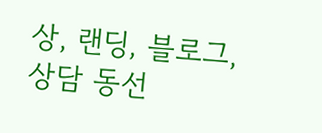상, 랜딩, 블로그, 상담 동선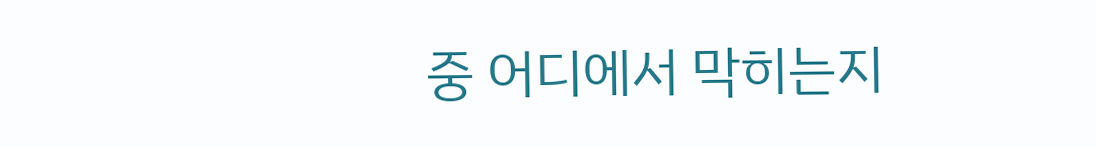중 어디에서 막히는지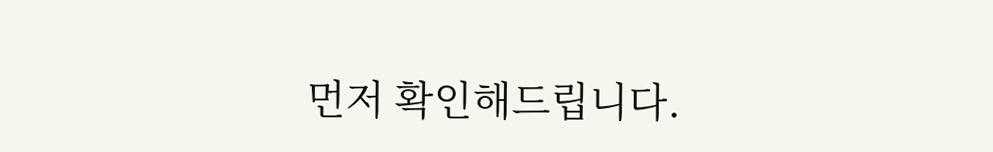먼저 확인해드립니다.